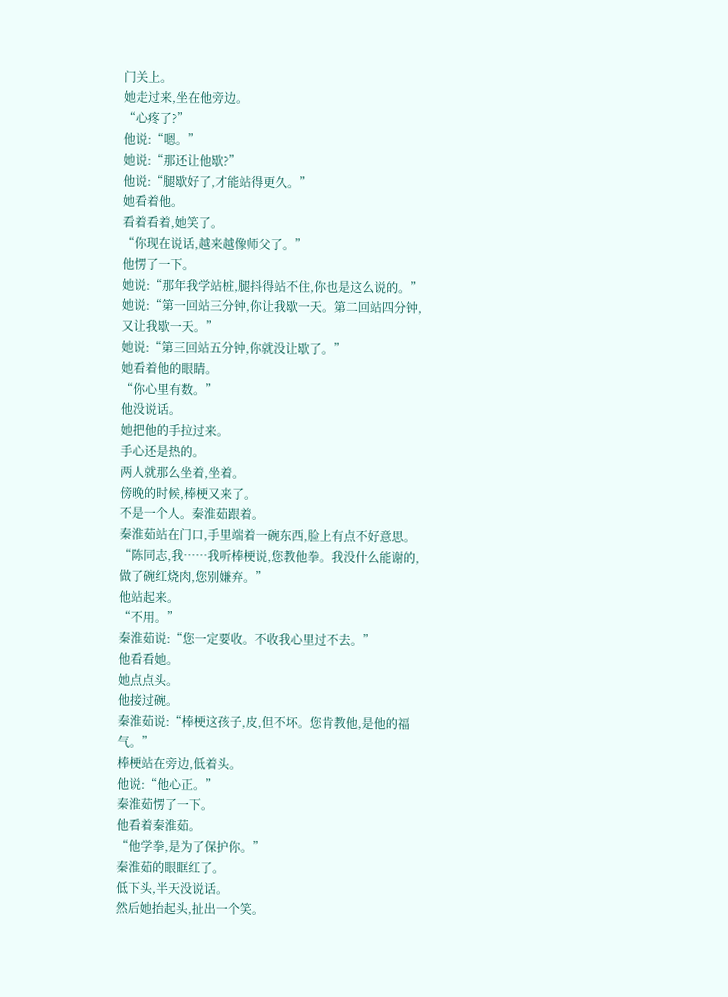门关上。
她走过来,坐在他旁边。
“心疼了?”
他说:“嗯。”
她说:“那还让他歇?”
他说:“腿歇好了,才能站得更久。”
她看着他。
看着看着,她笑了。
“你现在说话,越来越像师父了。”
他愣了一下。
她说:“那年我学站桩,腿抖得站不住,你也是这么说的。”
她说:“第一回站三分钟,你让我歇一天。第二回站四分钟,又让我歇一天。”
她说:“第三回站五分钟,你就没让歇了。”
她看着他的眼睛。
“你心里有数。”
他没说话。
她把他的手拉过来。
手心还是热的。
两人就那么坐着,坐着。
傍晚的时候,棒梗又来了。
不是一个人。秦淮茹跟着。
秦淮茹站在门口,手里端着一碗东西,脸上有点不好意思。
“陈同志,我……我听棒梗说,您教他拳。我没什么能谢的,做了碗红烧肉,您别嫌弃。”
他站起来。
“不用。”
秦淮茹说:“您一定要收。不收我心里过不去。”
他看看她。
她点点头。
他接过碗。
秦淮茹说:“棒梗这孩子,皮,但不坏。您肯教他,是他的福气。”
棒梗站在旁边,低着头。
他说:“他心正。”
秦淮茹愣了一下。
他看着秦淮茹。
“他学拳,是为了保护你。”
秦淮茹的眼眶红了。
低下头,半天没说话。
然后她抬起头,扯出一个笑。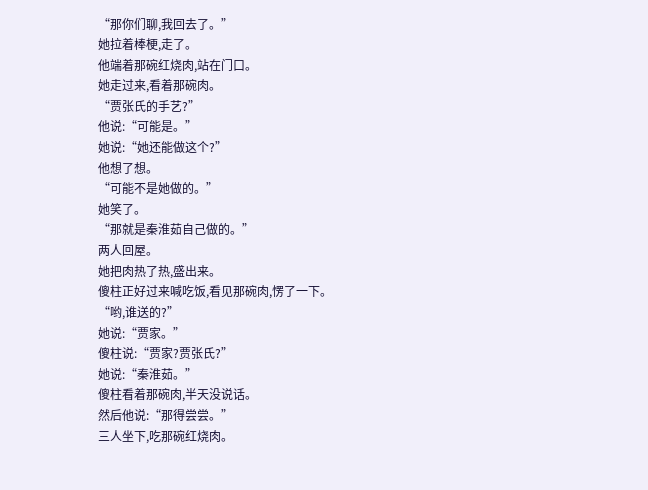“那你们聊,我回去了。”
她拉着棒梗,走了。
他端着那碗红烧肉,站在门口。
她走过来,看着那碗肉。
“贾张氏的手艺?”
他说:“可能是。”
她说:“她还能做这个?”
他想了想。
“可能不是她做的。”
她笑了。
“那就是秦淮茹自己做的。”
两人回屋。
她把肉热了热,盛出来。
傻柱正好过来喊吃饭,看见那碗肉,愣了一下。
“哟,谁送的?”
她说:“贾家。”
傻柱说:“贾家?贾张氏?”
她说:“秦淮茹。”
傻柱看着那碗肉,半天没说话。
然后他说:“那得尝尝。”
三人坐下,吃那碗红烧肉。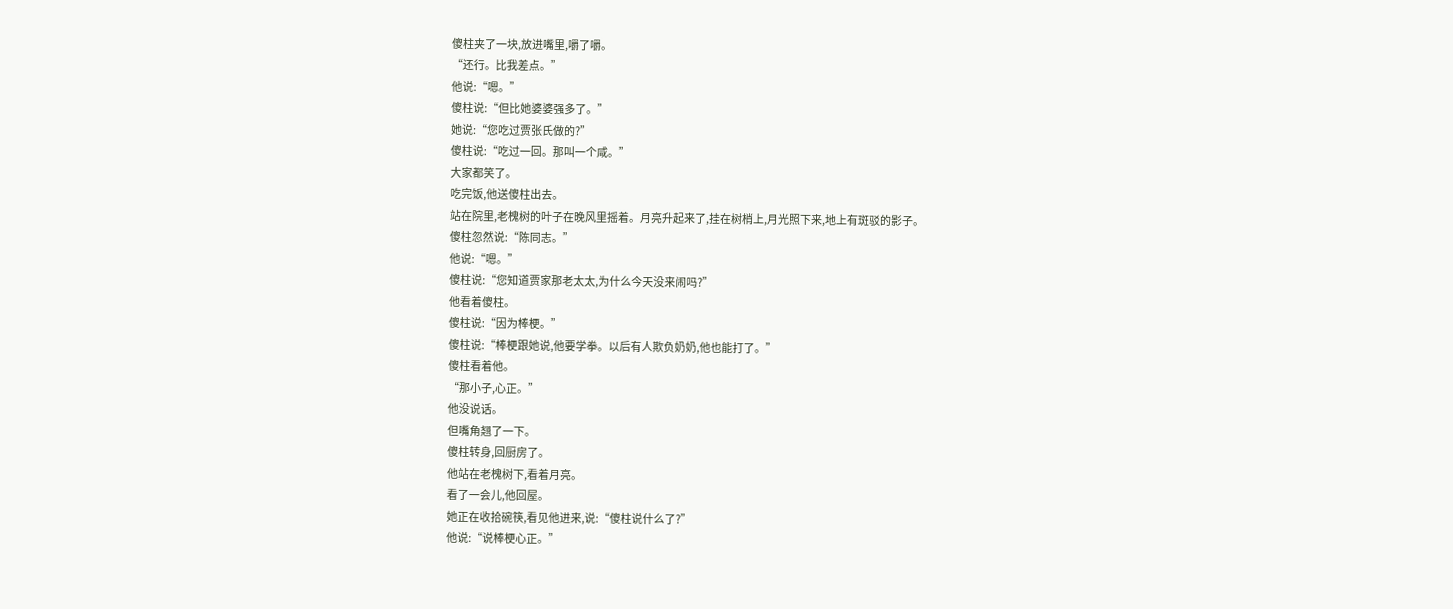傻柱夹了一块,放进嘴里,嚼了嚼。
“还行。比我差点。”
他说:“嗯。”
傻柱说:“但比她婆婆强多了。”
她说:“您吃过贾张氏做的?”
傻柱说:“吃过一回。那叫一个咸。”
大家都笑了。
吃完饭,他送傻柱出去。
站在院里,老槐树的叶子在晚风里摇着。月亮升起来了,挂在树梢上,月光照下来,地上有斑驳的影子。
傻柱忽然说:“陈同志。”
他说:“嗯。”
傻柱说:“您知道贾家那老太太,为什么今天没来闹吗?”
他看着傻柱。
傻柱说:“因为棒梗。”
傻柱说:“棒梗跟她说,他要学拳。以后有人欺负奶奶,他也能打了。”
傻柱看着他。
“那小子,心正。”
他没说话。
但嘴角翘了一下。
傻柱转身,回厨房了。
他站在老槐树下,看着月亮。
看了一会儿,他回屋。
她正在收拾碗筷,看见他进来,说:“傻柱说什么了?”
他说:“说棒梗心正。”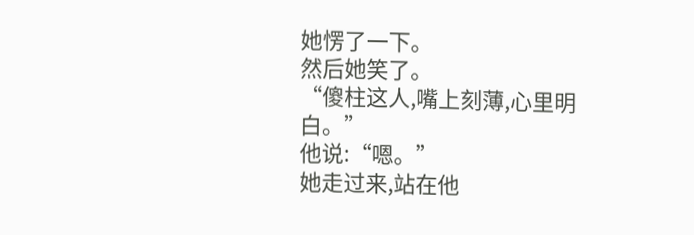她愣了一下。
然后她笑了。
“傻柱这人,嘴上刻薄,心里明白。”
他说:“嗯。”
她走过来,站在他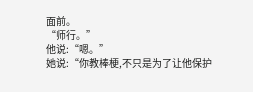面前。
“师行。”
他说:“嗯。”
她说:“你教棒梗,不只是为了让他保护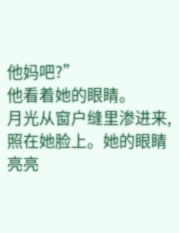他妈吧?”
他看着她的眼睛。
月光从窗户缝里渗进来,照在她脸上。她的眼睛亮亮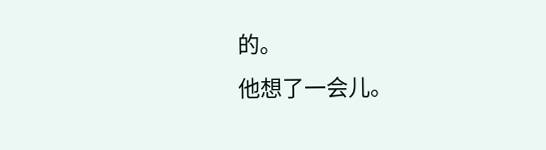的。
他想了一会儿。